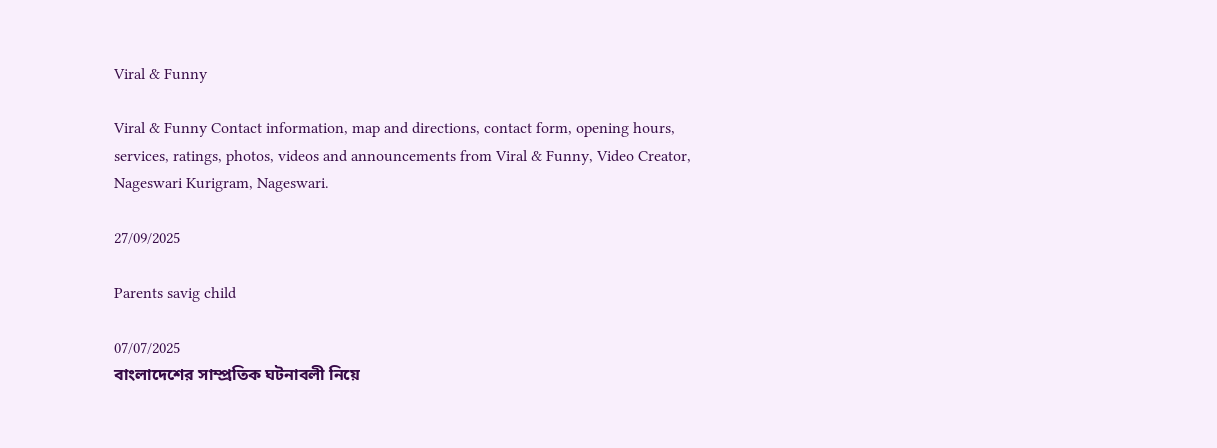Viral & Funny

Viral & Funny Contact information, map and directions, contact form, opening hours, services, ratings, photos, videos and announcements from Viral & Funny, Video Creator, Nageswari Kurigram, Nageswari.

27/09/2025

Parents savig child

07/07/2025
বাংলাদেশের সাম্প্রতিক ঘটনাবলী নিয়ে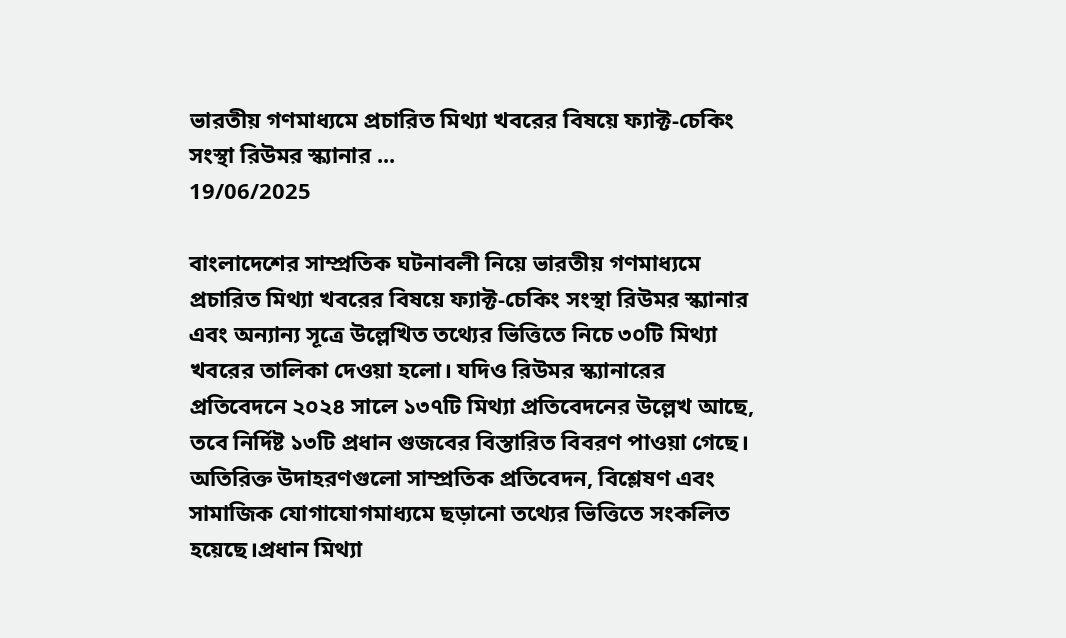ভারতীয় গণমাধ্যমে প্রচারিত মিথ্যা খবরের বিষয়ে ফ্যাক্ট-চেকিং সংস্থা রিউমর স্ক্যানার ...
19/06/2025

বাংলাদেশের সাম্প্রতিক ঘটনাবলী নিয়ে ভারতীয় গণমাধ্যমে প্রচারিত মিথ্যা খবরের বিষয়ে ফ্যাক্ট-চেকিং সংস্থা রিউমর স্ক্যানার এবং অন্যান্য সূত্রে উল্লেখিত তথ্যের ভিত্তিতে নিচে ৩০টি মিথ্যা খবরের তালিকা দেওয়া হলো। যদিও রিউমর স্ক্যানারের প্রতিবেদনে ২০২৪ সালে ১৩৭টি মিথ্যা প্রতিবেদনের উল্লেখ আছে, তবে নির্দিষ্ট ১৩টি প্রধান গুজবের বিস্তারিত বিবরণ পাওয়া গেছে। অতিরিক্ত উদাহরণগুলো সাম্প্রতিক প্রতিবেদন, বিশ্লেষণ এবং সামাজিক যোগাযোগমাধ্যমে ছড়ানো তথ্যের ভিত্তিতে সংকলিত হয়েছে।প্রধান মিথ্যা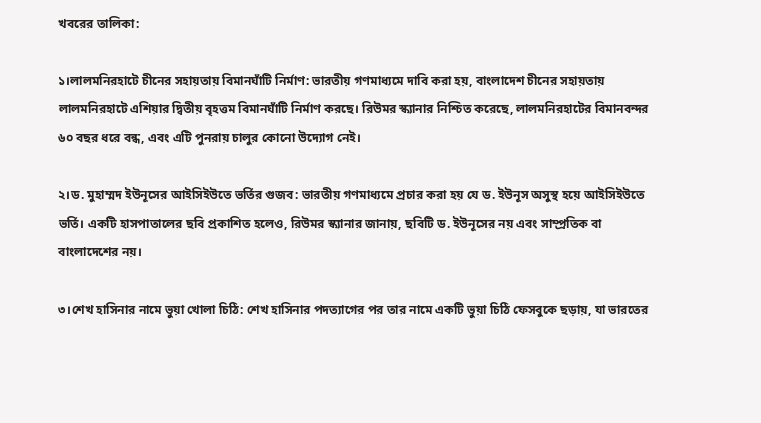খবরের তালিকা:

১।লালমনিরহাটে চীনের সহায়তায় বিমানঘাঁটি নির্মাণ: ভারতীয় গণমাধ্যমে দাবি করা হয়, বাংলাদেশ চীনের সহায়তায় লালমনিরহাটে এশিয়ার দ্বিতীয় বৃহত্তম বিমানঘাঁটি নির্মাণ করছে। রিউমর স্ক্যানার নিশ্চিত করেছে, লালমনিরহাটের বিমানবন্দর ৬০ বছর ধরে বন্ধ, এবং এটি পুনরায় চালুর কোনো উদ্যোগ নেই।

২।ড. মুহাম্মদ ইউনূসের আইসিইউতে ভর্তির গুজব: ভারতীয় গণমাধ্যমে প্রচার করা হয় যে ড. ইউনূস অসুস্থ হয়ে আইসিইউতে ভর্তি। একটি হাসপাতালের ছবি প্রকাশিত হলেও, রিউমর স্ক্যানার জানায়, ছবিটি ড. ইউনূসের নয় এবং সাম্প্রতিক বা বাংলাদেশের নয়।

৩।শেখ হাসিনার নামে ভুয়া খোলা চিঠি: শেখ হাসিনার পদত্যাগের পর তার নামে একটি ভুয়া চিঠি ফেসবুকে ছড়ায়, যা ভারতের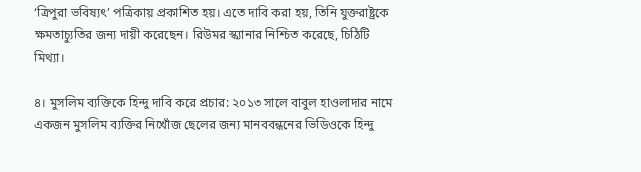‘ত্রিপুরা ভবিষ্যৎ’ পত্রিকায় প্রকাশিত হয়। এতে দাবি করা হয়, তিনি যুক্তরাষ্ট্রকে ক্ষমতাচ্যুতির জন্য দায়ী করেছেন। রিউমর স্ক্যানার নিশ্চিত করেছে, চিঠিটি মিথ্যা।

৪। মুসলিম ব্যক্তিকে হিন্দু দাবি করে প্রচার: ২০১৩ সালে বাবুল হাওলাদার নামে একজন মুসলিম ব্যক্তির নিখোঁজ ছেলের জন্য মানববন্ধনের ভিডিওকে হিন্দু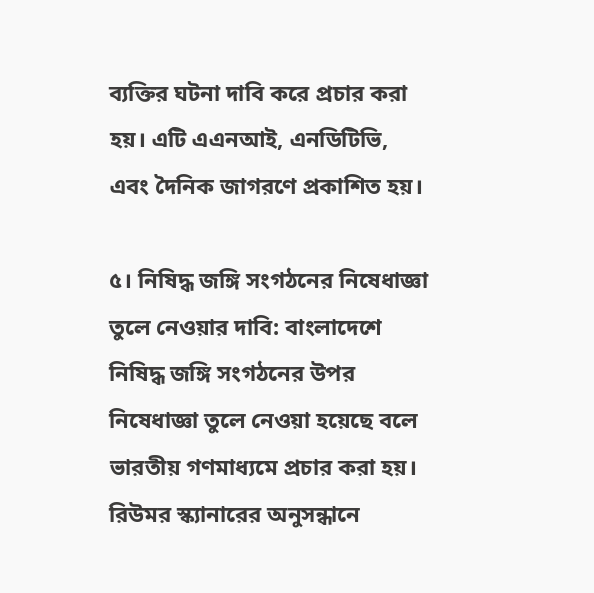ব্যক্তির ঘটনা দাবি করে প্রচার করা হয়। এটি এএনআই, এনডিটিভি, এবং দৈনিক জাগরণে প্রকাশিত হয়।

৫। নিষিদ্ধ জঙ্গি সংগঠনের নিষেধাজ্ঞা তুলে নেওয়ার দাবি: বাংলাদেশে নিষিদ্ধ জঙ্গি সংগঠনের উপর নিষেধাজ্ঞা তুলে নেওয়া হয়েছে বলে ভারতীয় গণমাধ্যমে প্রচার করা হয়। রিউমর স্ক্যানারের অনুসন্ধানে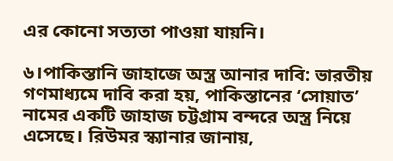এর কোনো সত্যতা পাওয়া যায়নি।

৬।পাকিস্তানি জাহাজে অস্ত্র আনার দাবি: ভারতীয় গণমাধ্যমে দাবি করা হয়, পাকিস্তানের ‘সোয়াত’ নামের একটি জাহাজ চট্টগ্রাম বন্দরে অস্ত্র নিয়ে এসেছে। রিউমর স্ক্যানার জানায়,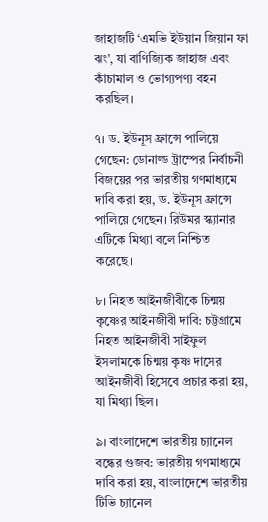জাহাজটি ‘এমভি ইউয়ান জিয়ান ফা ঝং’, যা বাণিজ্যিক জাহাজ এবং কাঁচামাল ও ভোগ্যপণ্য বহন করছিল।

৭। ড. ইউনূস ফ্রান্সে পালিয়ে গেছেন: ডোনাল্ড ট্রাম্পের নির্বাচনী বিজয়ের পর ভারতীয় গণমাধ্যমে দাবি করা হয়, ড. ইউনূস ফ্রান্সে পালিয়ে গেছেন। রিউমর স্ক্যানার এটিকে মিথ্যা বলে নিশ্চিত করেছে।

৮। নিহত আইনজীবীকে চিন্ময় কৃষ্ণের আইনজীবী দাবি: চট্টগ্রামে নিহত আইনজীবী সাইফুল ইসলামকে চিন্ময় কৃষ্ণ দাসের আইনজীবী হিসেবে প্রচার করা হয়, যা মিথ্যা ছিল।

৯। বাংলাদেশে ভারতীয় চ্যানেল বন্ধের গুজব: ভারতীয় গণমাধ্যমে দাবি করা হয়, বাংলাদেশে ভারতীয় টিভি চ্যানেল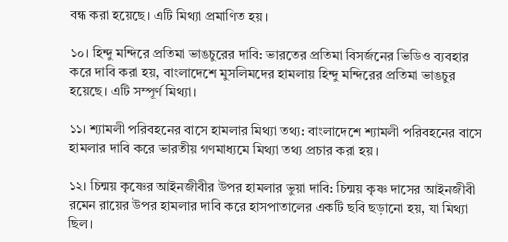বন্ধ করা হয়েছে। এটি মিথ্যা প্রমাণিত হয়।

১০। হিন্দু মন্দিরে প্রতিমা ভাঙচুরের দাবি: ভারতের প্রতিমা বিসর্জনের ভিডিও ব্যবহার করে দাবি করা হয়, বাংলাদেশে মুসলিমদের হামলায় হিন্দু মন্দিরের প্রতিমা ভাঙচুর হয়েছে। এটি সম্পূর্ণ মিথ্যা।

১১। শ্যামলী পরিবহনের বাসে হামলার মিথ্যা তথ্য: বাংলাদেশে শ্যামলী পরিবহনের বাসে হামলার দাবি করে ভারতীয় গণমাধ্যমে মিথ্যা তথ্য প্রচার করা হয়।

১২। চিন্ময় কৃষ্ণের আইনজীবীর উপর হামলার ভুয়া দাবি: চিন্ময় কৃষ্ণ দাসের আইনজীবী রমেন রায়ের উপর হামলার দাবি করে হাসপাতালের একটি ছবি ছড়ানো হয়, যা মিথ্যা ছিল।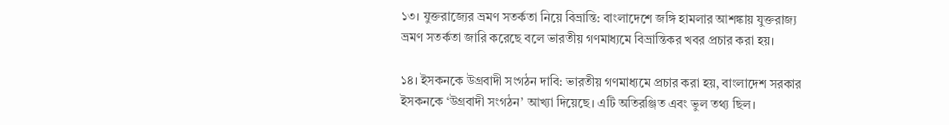১৩। যুক্তরাজ্যের ভ্রমণ সতর্কতা নিয়ে বিভ্রান্তি: বাংলাদেশে জঙ্গি হামলার আশঙ্কায় যুক্তরাজ্য ভ্রমণ সতর্কতা জারি করেছে বলে ভারতীয় গণমাধ্যমে বিভ্রান্তিকর খবর প্রচার করা হয়।

১৪। ইসকনকে উগ্রবাদী সংগঠন দাবি: ভারতীয় গণমাধ্যমে প্রচার করা হয়, বাংলাদেশ সরকার ইসকনকে ‘উগ্রবাদী সংগঠন’ আখ্যা দিয়েছে। এটি অতিরঞ্জিত এবং ভুল তথ্য ছিল।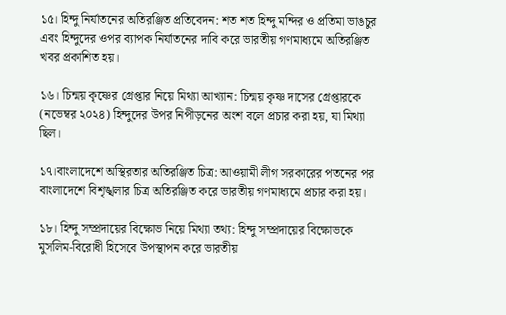১৫। হিন্দু নির্যাতনের অতিরঞ্জিত প্রতিবেদন: শত শত হিন্দু মন্দির ও প্রতিমা ভাঙচুর এবং হিন্দুদের ওপর ব্যাপক নির্যাতনের দাবি করে ভারতীয় গণমাধ্যমে অতিরঞ্জিত খবর প্রকাশিত হয়।

১৬। চিন্ময় কৃষ্ণের গ্রেপ্তার নিয়ে মিথ্যা আখ্যান: চিন্ময় কৃষ্ণ দাসের গ্রেপ্তারকে (নভেম্বর ২০২৪) হিন্দুদের উপর নিপীড়নের অংশ বলে প্রচার করা হয়, যা মিথ্যা ছিল।

১৭।বাংলাদেশে অস্থিরতার অতিরঞ্জিত চিত্র: আওয়ামী লীগ সরকারের পতনের পর বাংলাদেশে বিশৃঙ্খলার চিত্র অতিরঞ্জিত করে ভারতীয় গণমাধ্যমে প্রচার করা হয়।

১৮। হিন্দু সম্প্রদায়ের বিক্ষোভ নিয়ে মিথ্যা তথ্য: হিন্দু সম্প্রদায়ের বিক্ষোভকে মুসলিম-বিরোধী হিসেবে উপস্থাপন করে ভারতীয়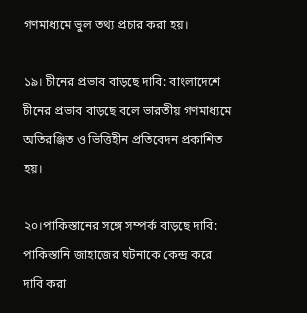গণমাধ্যমে ভুল তথ্য প্রচার করা হয়।

১৯। চীনের প্রভাব বাড়ছে দাবি: বাংলাদেশে চীনের প্রভাব বাড়ছে বলে ভারতীয় গণমাধ্যমে অতিরঞ্জিত ও ভিত্তিহীন প্রতিবেদন প্রকাশিত হয়।

২০।পাকিস্তানের সঙ্গে সম্পর্ক বাড়ছে দাবি: পাকিস্তানি জাহাজের ঘটনাকে কেন্দ্র করে দাবি করা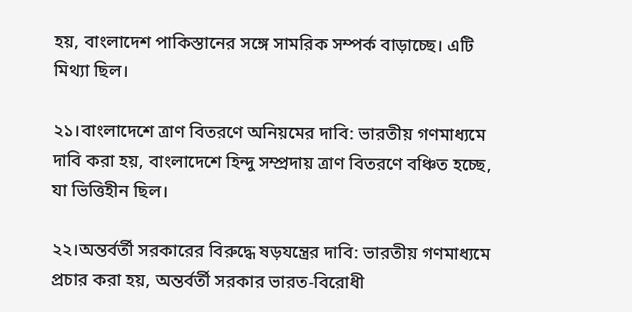হয়, বাংলাদেশ পাকিস্তানের সঙ্গে সামরিক সম্পর্ক বাড়াচ্ছে। এটি মিথ্যা ছিল।

২১।বাংলাদেশে ত্রাণ বিতরণে অনিয়মের দাবি: ভারতীয় গণমাধ্যমে দাবি করা হয়, বাংলাদেশে হিন্দু সম্প্রদায় ত্রাণ বিতরণে বঞ্চিত হচ্ছে, যা ভিত্তিহীন ছিল।

২২।অন্তর্বর্তী সরকারের বিরুদ্ধে ষড়যন্ত্রের দাবি: ভারতীয় গণমাধ্যমে প্রচার করা হয়, অন্তর্বর্তী সরকার ভারত-বিরোধী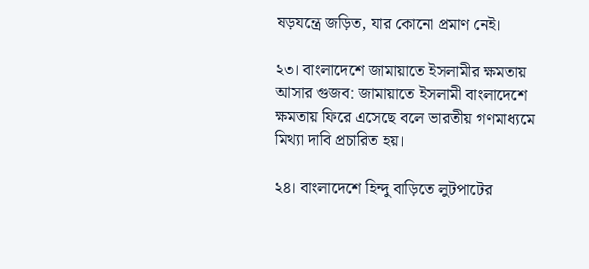ষড়যন্ত্রে জড়িত, যার কোনো প্রমাণ নেই।

২৩। বাংলাদেশে জামায়াতে ইসলামীর ক্ষমতায় আসার গুজব: জামায়াতে ইসলামী বাংলাদেশে ক্ষমতায় ফিরে এসেছে বলে ভারতীয় গণমাধ্যমে মিথ্যা দাবি প্রচারিত হয়।

২৪। বাংলাদেশে হিন্দু বাড়িতে লুটপাটের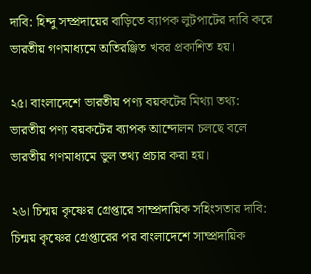দাবি: হিন্দু সম্প্রদায়ের বাড়িতে ব্যাপক লুটপাটের দাবি করে ভারতীয় গণমাধ্যমে অতিরঞ্জিত খবর প্রকাশিত হয়।

২৫। বাংলাদেশে ভারতীয় পণ্য বয়কটের মিথ্যা তথ্য: ভারতীয় পণ্য বয়কটের ব্যাপক আন্দোলন চলছে বলে ভারতীয় গণমাধ্যমে ভুল তথ্য প্রচার করা হয়।

২৬। চিন্ময় কৃষ্ণের গ্রেপ্তারে সাম্প্রদায়িক সহিংসতার দাবি: চিন্ময় কৃষ্ণের গ্রেপ্তারের পর বাংলাদেশে সাম্প্রদায়িক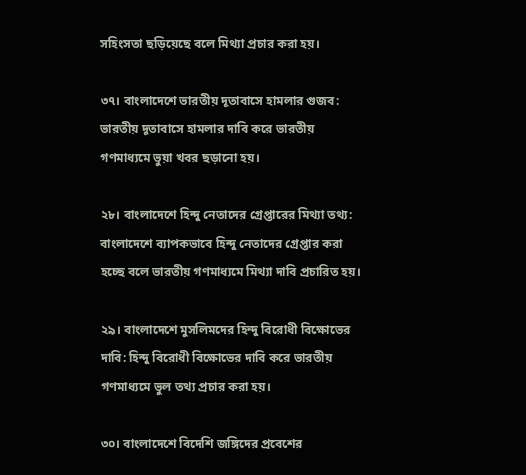সহিংসতা ছড়িয়েছে বলে মিথ্যা প্রচার করা হয়।

৩৭। বাংলাদেশে ভারতীয় দূতাবাসে হামলার গুজব: ভারতীয় দূতাবাসে হামলার দাবি করে ভারতীয় গণমাধ্যমে ভুয়া খবর ছড়ানো হয়।

২৮। বাংলাদেশে হিন্দু নেতাদের গ্রেপ্তারের মিথ্যা তথ্য: বাংলাদেশে ব্যাপকভাবে হিন্দু নেতাদের গ্রেপ্তার করা হচ্ছে বলে ভারতীয় গণমাধ্যমে মিথ্যা দাবি প্রচারিত হয়।

২৯। বাংলাদেশে মুসলিমদের হিন্দু বিরোধী বিক্ষোভের দাবি: হিন্দু বিরোধী বিক্ষোভের দাবি করে ভারতীয় গণমাধ্যমে ভুল তথ্য প্রচার করা হয়।

৩০। বাংলাদেশে বিদেশি জঙ্গিদের প্রবেশের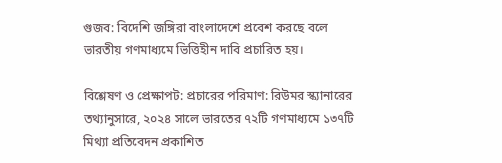গুজব: বিদেশি জঙ্গিরা বাংলাদেশে প্রবেশ করছে বলে ভারতীয় গণমাধ্যমে ভিত্তিহীন দাবি প্রচারিত হয়।

বিশ্লেষণ ও প্রেক্ষাপট: প্রচারের পরিমাণ: রিউমর স্ক্যানারের তথ্যানুসারে, ২০২৪ সালে ভারতের ৭২টি গণমাধ্যমে ১৩৭টি মিথ্যা প্রতিবেদন প্রকাশিত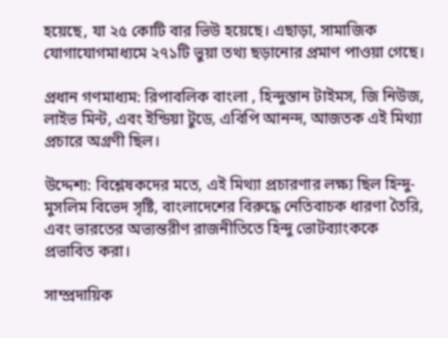হয়েছে, যা ২৫ কোটি বার ভিউ হয়েছে। এছাড়া, সামাজিক যোগাযোগমাধ্যমে ২৭১টি ভুয়া তথ্য ছড়ানোর প্রমাণ পাওয়া গেছে।

প্রধান গণমাধ্যম: রিপাবলিক বাংলা , হিন্দুস্তান টাইমস, জি নিউজ, লাইভ মিন্ট, এবং ইন্ডিয়া টুডে, এবিপি আনন্দ, আজতক এই মিথ্যা প্রচারে অগ্রণী ছিল।

উদ্দেশ্য: বিশ্লেষকদের মতে, এই মিথ্যা প্রচারণার লক্ষ্য ছিল হিন্দু-মুসলিম বিভেদ সৃষ্টি, বাংলাদেশের বিরুদ্ধে নেতিবাচক ধারণা তৈরি, এবং ভারতের অভ্যন্তরীণ রাজনীতিতে হিন্দু ভোটব্যাংককে প্রভাবিত করা।

সাম্প্রদায়িক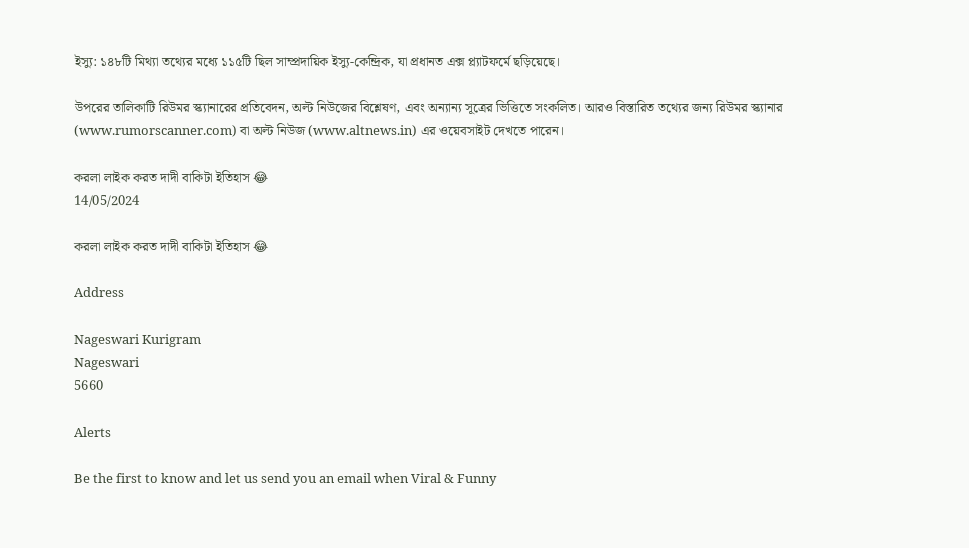ইস্যু: ১৪৮টি মিথ্যা তথ্যের মধ্যে ১১৫টি ছিল সাম্প্রদায়িক ইস্যু-কেন্দ্রিক, যা প্রধানত এক্স প্ল্যাটফর্মে ছড়িয়েছে।

উপরের তালিকাটি রিউমর স্ক্যানারের প্রতিবেদন, অল্ট নিউজের বিশ্লেষণ, এবং অন্যান্য সূত্রের ভিত্তিতে সংকলিত। আরও বিস্তারিত তথ্যের জন্য রিউমর স্ক্যানার (www.rumorscanner.com) বা অল্ট নিউজ (www.altnews.in) এর ওয়েবসাইট দেখতে পারেন।

করলা লাইক করত দাদী বাকিটা ইতিহাস 😂
14/05/2024

করলা লাইক করত দাদী বাকিটা ইতিহাস 😂

Address

Nageswari Kurigram
Nageswari
5660

Alerts

Be the first to know and let us send you an email when Viral & Funny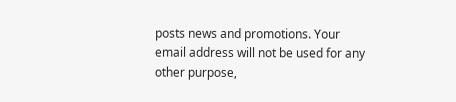posts news and promotions. Your email address will not be used for any other purpose,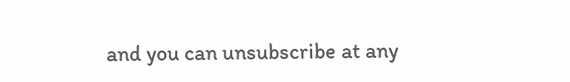and you can unsubscribe at any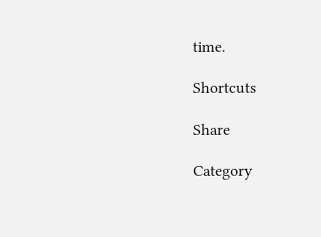time.

Shortcuts

Share

Category